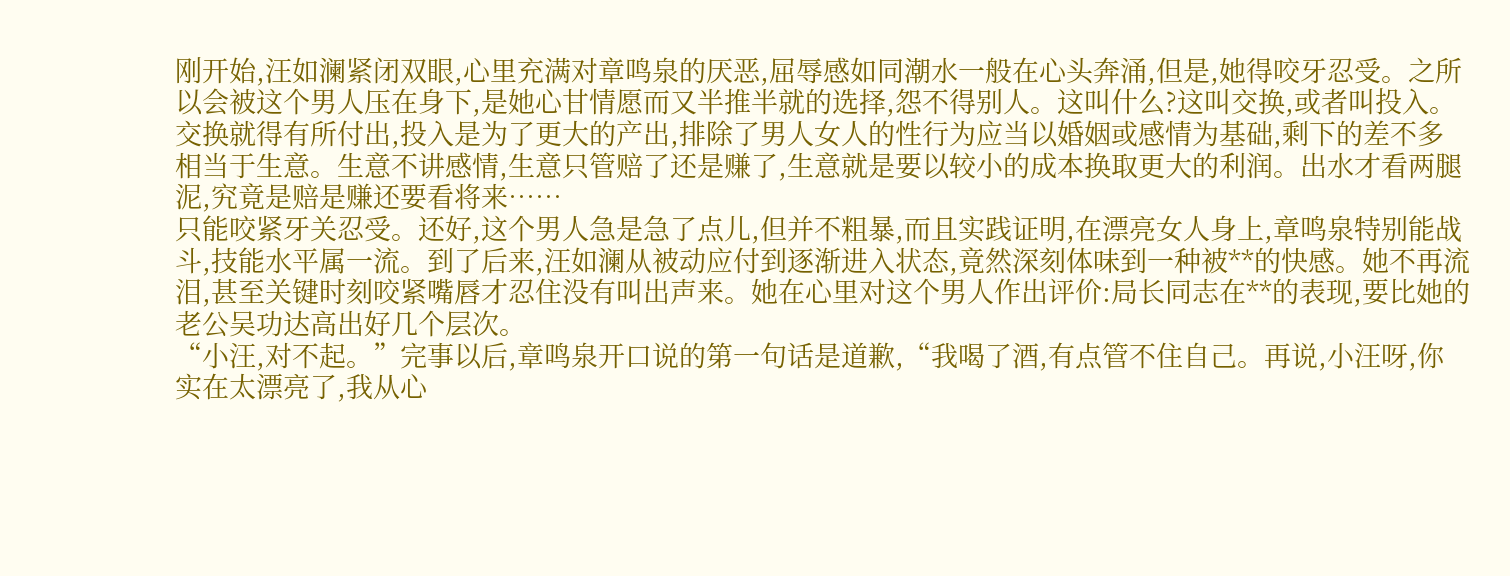刚开始,汪如澜紧闭双眼,心里充满对章鸣泉的厌恶,屈辱感如同潮水一般在心头奔涌,但是,她得咬牙忍受。之所以会被这个男人压在身下,是她心甘情愿而又半推半就的选择,怨不得别人。这叫什么?这叫交换,或者叫投入。交换就得有所付出,投入是为了更大的产出,排除了男人女人的性行为应当以婚姻或感情为基础,剩下的差不多相当于生意。生意不讲感情,生意只管赔了还是赚了,生意就是要以较小的成本换取更大的利润。出水才看两腿泥,究竟是赔是赚还要看将来……
只能咬紧牙关忍受。还好,这个男人急是急了点儿,但并不粗暴,而且实践证明,在漂亮女人身上,章鸣泉特别能战斗,技能水平属一流。到了后来,汪如澜从被动应付到逐渐进入状态,竟然深刻体味到一种被**的快感。她不再流泪,甚至关键时刻咬紧嘴唇才忍住没有叫出声来。她在心里对这个男人作出评价:局长同志在**的表现,要比她的老公吴功达高出好几个层次。
“小汪,对不起。”完事以后,章鸣泉开口说的第一句话是道歉,“我喝了酒,有点管不住自己。再说,小汪呀,你实在太漂亮了,我从心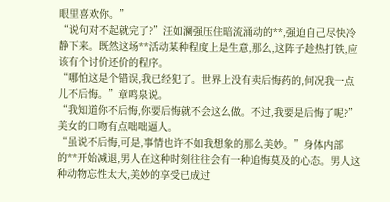眼里喜欢你。”
“说句对不起就完了?”汪如澜强压住暗流涌动的**,强迫自己尽快冷静下来。既然这场**活动某种程度上是生意,那么,这阵子趁热打铁,应该有个讨价还价的程序。
“哪怕这是个错误,我已经犯了。世界上没有卖后悔药的,何况我一点儿不后悔。”章鸣泉说。
“我知道你不后悔,你要后悔就不会这么做。不过,我要是后悔了呢?”美女的口吻有点咄咄逼人。
“虽说不后悔,可是,事情也许不如我想象的那么美妙。”身体内部的**开始减退,男人在这种时刻往往会有一种追悔莫及的心态。男人这种动物忘性太大,美妙的享受已成过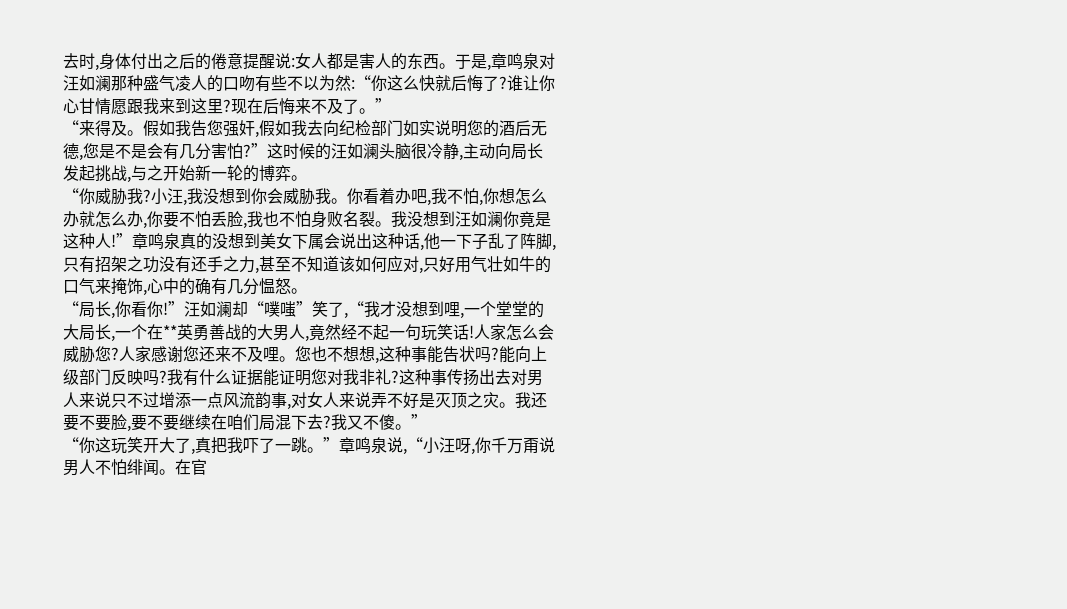去时,身体付出之后的倦意提醒说:女人都是害人的东西。于是,章鸣泉对汪如澜那种盛气凌人的口吻有些不以为然:“你这么快就后悔了?谁让你心甘情愿跟我来到这里?现在后悔来不及了。”
“来得及。假如我告您强奸,假如我去向纪检部门如实说明您的酒后无德,您是不是会有几分害怕?”这时候的汪如澜头脑很冷静,主动向局长发起挑战,与之开始新一轮的博弈。
“你威胁我?小汪,我没想到你会威胁我。你看着办吧,我不怕,你想怎么办就怎么办,你要不怕丢脸,我也不怕身败名裂。我没想到汪如澜你竟是这种人!”章鸣泉真的没想到美女下属会说出这种话,他一下子乱了阵脚,只有招架之功没有还手之力,甚至不知道该如何应对,只好用气壮如牛的口气来掩饰,心中的确有几分愠怒。
“局长,你看你!”汪如澜却“噗嗤”笑了,“我才没想到哩,一个堂堂的大局长,一个在**英勇善战的大男人,竟然经不起一句玩笑话!人家怎么会威胁您?人家感谢您还来不及哩。您也不想想,这种事能告状吗?能向上级部门反映吗?我有什么证据能证明您对我非礼?这种事传扬出去对男人来说只不过增添一点风流韵事,对女人来说弄不好是灭顶之灾。我还要不要脸,要不要继续在咱们局混下去?我又不傻。”
“你这玩笑开大了,真把我吓了一跳。”章鸣泉说,“小汪呀,你千万甭说男人不怕绯闻。在官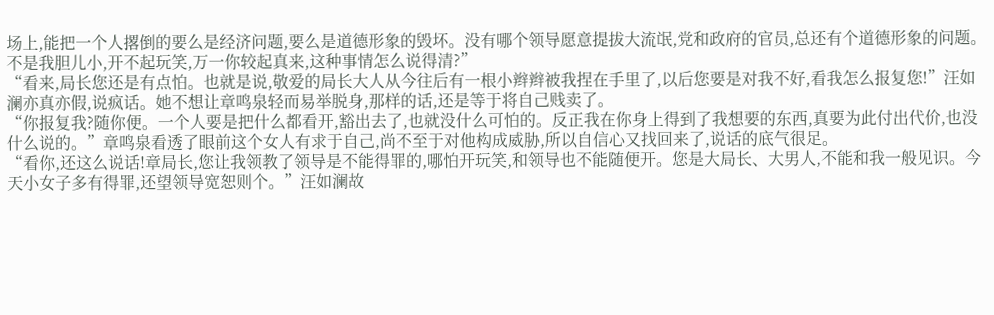场上,能把一个人撂倒的要么是经济问题,要么是道德形象的毁坏。没有哪个领导愿意提拔大流氓,党和政府的官员,总还有个道德形象的问题。不是我胆儿小,开不起玩笑,万一你较起真来,这种事情怎么说得清?”
“看来,局长您还是有点怕。也就是说,敬爱的局长大人从今往后有一根小辫辫被我捏在手里了,以后您要是对我不好,看我怎么报复您!”汪如澜亦真亦假,说疯话。她不想让章鸣泉轻而易举脱身,那样的话,还是等于将自己贱卖了。
“你报复我?随你便。一个人要是把什么都看开,豁出去了,也就没什么可怕的。反正我在你身上得到了我想要的东西,真要为此付出代价,也没什么说的。”章鸣泉看透了眼前这个女人有求于自己,尚不至于对他构成威胁,所以自信心又找回来了,说话的底气很足。
“看你,还这么说话!章局长,您让我领教了领导是不能得罪的,哪怕开玩笑,和领导也不能随便开。您是大局长、大男人,不能和我一般见识。今天小女子多有得罪,还望领导宽恕则个。”汪如澜故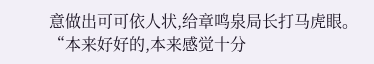意做出可可依人状,给章鸣泉局长打马虎眼。
“本来好好的,本来感觉十分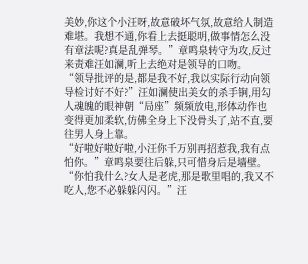美妙,你这个小汪呀,故意破坏气氛,故意给人制造难堪。我想不通,你看上去挺聪明,做事情怎么没有章法呢?真是乱弹琴。”章鸣泉转守为攻,反过来责难汪如澜,听上去绝对是领导的口吻。
“领导批评的是,都是我不好,我以实际行动向领导检讨好不好?”汪如澜使出美女的杀手锏,用勾人魂魄的眼神朝“局座”频频放电,形体动作也变得更加柔软,仿佛全身上下没骨头了,站不直,要往男人身上靠。
“好啦好啦好啦,小汪你千万别再招惹我,我有点怕你。”章鸣泉要往后躲,只可惜身后是墙壁。
“你怕我什么?女人是老虎,那是歌里唱的,我又不吃人,您不必躲躲闪闪。”汪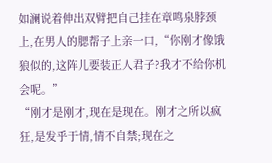如澜说着伸出双臂把自己挂在章鸣泉脖颈上,在男人的腮帮子上亲一口,“你刚才像饿狼似的,这阵儿要装正人君子?我才不给你机会呢。”
“刚才是刚才,现在是现在。刚才之所以疯狂,是发乎于情,情不自禁;现在之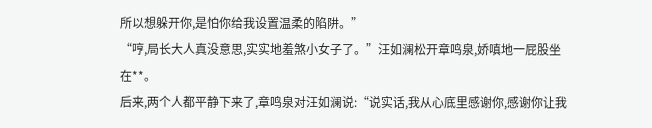所以想躲开你,是怕你给我设置温柔的陷阱。”
“哼,局长大人真没意思,实实地羞煞小女子了。”汪如澜松开章鸣泉,娇嗔地一屁股坐在**。
后来,两个人都平静下来了,章鸣泉对汪如澜说:“说实话,我从心底里感谢你,感谢你让我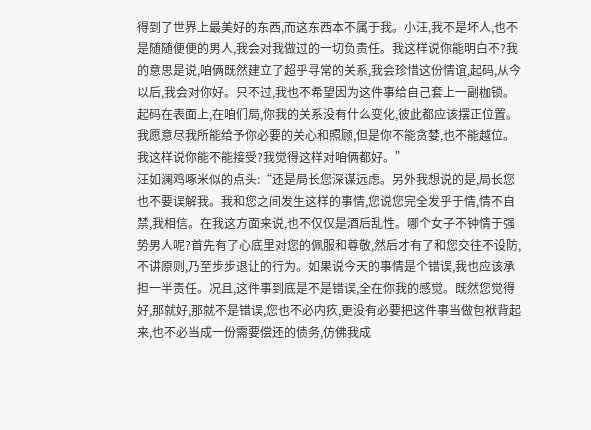得到了世界上最美好的东西,而这东西本不属于我。小汪,我不是坏人,也不是随随便便的男人,我会对我做过的一切负责任。我这样说你能明白不?我的意思是说,咱俩既然建立了超乎寻常的关系,我会珍惜这份情谊,起码,从今以后,我会对你好。只不过,我也不希望因为这件事给自己套上一副枷锁。起码在表面上,在咱们局,你我的关系没有什么变化,彼此都应该摆正位置。我愿意尽我所能给予你必要的关心和照顾,但是你不能贪婪,也不能越位。我这样说你能不能接受?我觉得这样对咱俩都好。”
汪如澜鸡啄米似的点头:“还是局长您深谋远虑。另外我想说的是,局长您也不要误解我。我和您之间发生这样的事情,您说您完全发乎于情,情不自禁,我相信。在我这方面来说,也不仅仅是酒后乱性。哪个女子不钟情于强势男人呢?首先有了心底里对您的佩服和尊敬,然后才有了和您交往不设防,不讲原则,乃至步步退让的行为。如果说今天的事情是个错误,我也应该承担一半责任。况且,这件事到底是不是错误,全在你我的感觉。既然您觉得好,那就好,那就不是错误,您也不必内疚,更没有必要把这件事当做包袱背起来,也不必当成一份需要偿还的债务,仿佛我成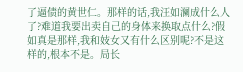了逼债的黄世仁。那样的话,我汪如澜成什么人了?难道我要出卖自己的身体来换取点什么?假如真是那样,我和妓女又有什么区别呢?不是这样的,根本不是。局长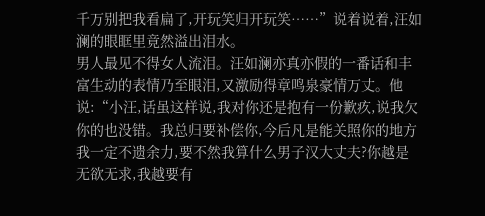千万别把我看扁了,开玩笑归开玩笑……”说着说着,汪如澜的眼眶里竟然溢出泪水。
男人最见不得女人流泪。汪如澜亦真亦假的一番话和丰富生动的表情乃至眼泪,又激励得章鸣泉豪情万丈。他说:“小汪,话虽这样说,我对你还是抱有一份歉疚,说我欠你的也没错。我总归要补偿你,今后凡是能关照你的地方我一定不遗余力,要不然我算什么男子汉大丈夫?你越是无欲无求,我越要有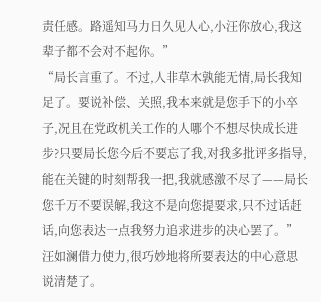责任感。路遥知马力日久见人心,小汪你放心,我这辈子都不会对不起你。”
“局长言重了。不过,人非草木孰能无情,局长我知足了。要说补偿、关照,我本来就是您手下的小卒子,况且在党政机关工作的人哪个不想尽快成长进步?只要局长您今后不要忘了我,对我多批评多指导,能在关键的时刻帮我一把,我就感激不尽了——局长您千万不要误解,我这不是向您提要求,只不过话赶话,向您表达一点我努力追求进步的决心罢了。”汪如澜借力使力,很巧妙地将所要表达的中心意思说清楚了。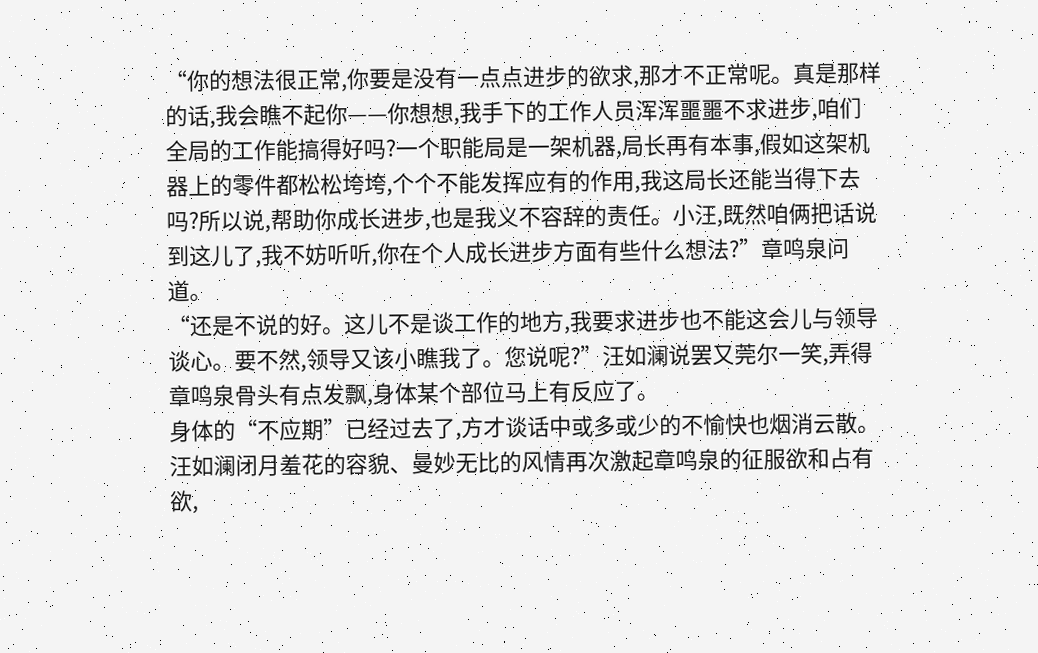“你的想法很正常,你要是没有一点点进步的欲求,那才不正常呢。真是那样的话,我会瞧不起你——你想想,我手下的工作人员浑浑噩噩不求进步,咱们全局的工作能搞得好吗?一个职能局是一架机器,局长再有本事,假如这架机器上的零件都松松垮垮,个个不能发挥应有的作用,我这局长还能当得下去吗?所以说,帮助你成长进步,也是我义不容辞的责任。小汪,既然咱俩把话说到这儿了,我不妨听听,你在个人成长进步方面有些什么想法?”章鸣泉问道。
“还是不说的好。这儿不是谈工作的地方,我要求进步也不能这会儿与领导谈心。要不然,领导又该小瞧我了。您说呢?”汪如澜说罢又莞尔一笑,弄得章鸣泉骨头有点发飘,身体某个部位马上有反应了。
身体的“不应期”已经过去了,方才谈话中或多或少的不愉快也烟消云散。汪如澜闭月羞花的容貌、曼妙无比的风情再次激起章鸣泉的征服欲和占有欲,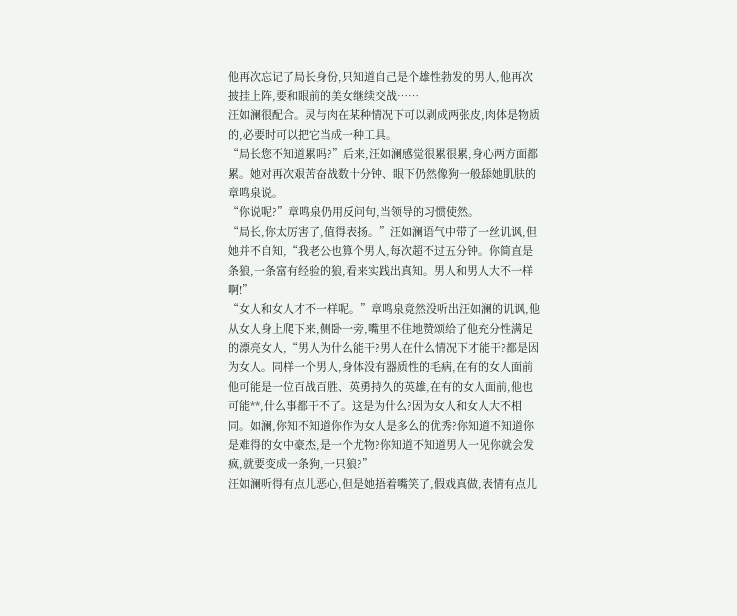他再次忘记了局长身份,只知道自己是个雄性勃发的男人,他再次披挂上阵,要和眼前的美女继续交战……
汪如澜很配合。灵与肉在某种情况下可以剥成两张皮,肉体是物质的,必要时可以把它当成一种工具。
“局长您不知道累吗?”后来,汪如澜感觉很累很累,身心两方面都累。她对再次艰苦奋战数十分钟、眼下仍然像狗一般舔她肌肤的章鸣泉说。
“你说呢?”章鸣泉仍用反问句,当领导的习惯使然。
“局长,你太厉害了,值得表扬。”汪如澜语气中带了一丝讥讽,但她并不自知,“我老公也算个男人,每次超不过五分钟。你简直是条狼,一条富有经验的狼,看来实践出真知。男人和男人大不一样啊!”
“女人和女人才不一样呢。”章鸣泉竟然没听出汪如澜的讥讽,他从女人身上爬下来,侧卧一旁,嘴里不住地赞颂给了他充分性满足的漂亮女人,“男人为什么能干?男人在什么情况下才能干?都是因为女人。同样一个男人,身体没有器质性的毛病,在有的女人面前他可能是一位百战百胜、英勇持久的英雄,在有的女人面前,他也可能**,什么事都干不了。这是为什么?因为女人和女人大不相同。如澜,你知不知道你作为女人是多么的优秀?你知道不知道你是难得的女中豪杰,是一个尤物?你知道不知道男人一见你就会发疯,就要变成一条狗,一只狼?”
汪如澜听得有点儿恶心,但是她捂着嘴笑了,假戏真做,表情有点儿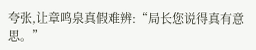夸张,让章鸣泉真假难辨:“局长您说得真有意思。”